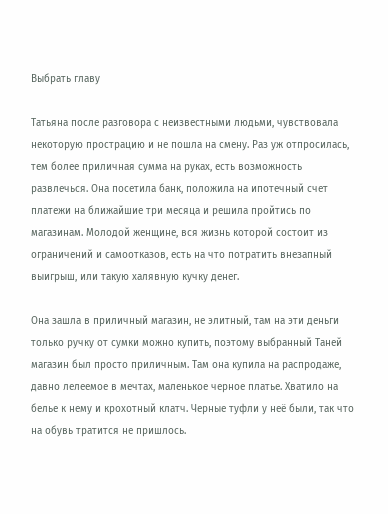Выбрать главу

Татьяна после разговора с неизвестными людьми, чувствовала некоторую прострацию и не пошла на смену. Раз уж отпросилась, тем более приличная сумма на руках, есть возможность развлечься. Она посетила банк, положила на ипотечный счет платежи на ближайшие три месяца и решила пройтись по магазинам. Молодой женщине, вся жизнь которой состоит из ограничений и самоотказов, есть на что потратить внезапный выигрыш, или такую халявную кучку денег.

Она зашла в приличный магазин, не элитный, там на эти деньги только ручку от сумки можно купить, поэтому выбранный Таней магазин был просто приличным. Там она купила на распродаже, давно лелеемое в мечтах, маленькое черное платье. Хватило на белье к нему и крохотный клатч. Черные туфли у неё были, так что на обувь тратится не пришлось.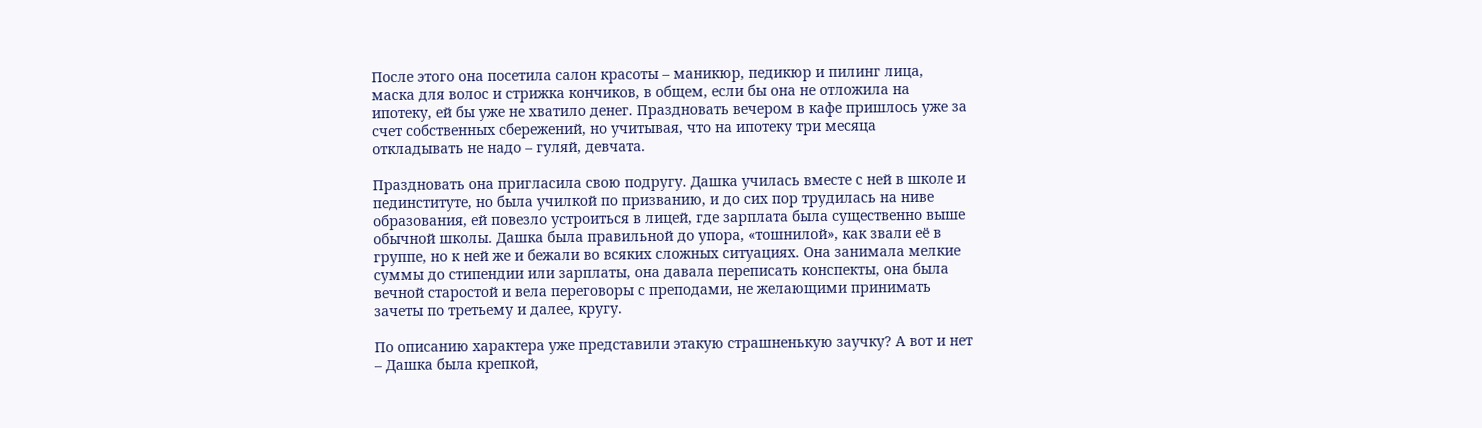После этого она посетила салон красоты – маникюр, педикюр и пилинг лица, маска для волос и стрижка кончиков, в общем, если бы она не отложила на ипотеку, ей бы уже не хватило денег. Праздновать вечером в кафе пришлось уже за счет собственных сбережений, но учитывая, что на ипотеку три месяца откладывать не надо – гуляй, девчата.

Праздновать она пригласила свою подругу. Дашка училась вместе с ней в школе и пединституте, но была училкой по призванию, и до сих пор трудилась на ниве образования, ей повезло устроиться в лицей, где зарплата была существенно выше обычной школы. Дашка была правильной до упора, «тошнилой», как звали её в группе, но к ней же и бежали во всяких сложных ситуациях. Она занимала мелкие суммы до стипендии или зарплаты, она давала переписать конспекты, она была вечной старостой и вела переговоры с преподами, не желающими принимать зачеты по третьему и далее, кругу.

По описанию характера уже представили этакую страшненькую заучку? А вот и нет – Дашка была крепкой,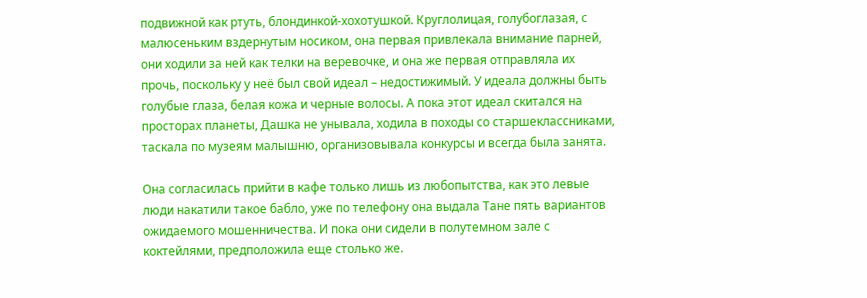подвижной как ртуть, блондинкой-хохотушкой. Круглолицая, голубоглазая, с малюсеньким вздернутым носиком, она первая привлекала внимание парней, они ходили за ней как телки на веревочке, и она же первая отправляла их прочь, поскольку у неё был свой идеал – недостижимый. У идеала должны быть голубые глаза, белая кожа и черные волосы. А пока этот идеал скитался на просторах планеты, Дашка не унывала, ходила в походы со старшеклассниками, таскала по музеям малышню, организовывала конкурсы и всегда была занята.

Она согласилась прийти в кафе только лишь из любопытства, как это левые люди накатили такое бабло, уже по телефону она выдала Тане пять вариантов ожидаемого мошенничества. И пока они сидели в полутемном зале с коктейлями, предположила еще столько же.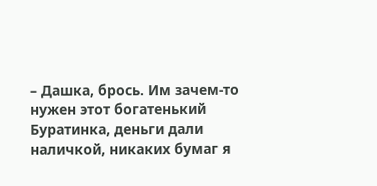– Дашка, брось. Им зачем-то нужен этот богатенький Буратинка, деньги дали наличкой, никаких бумаг я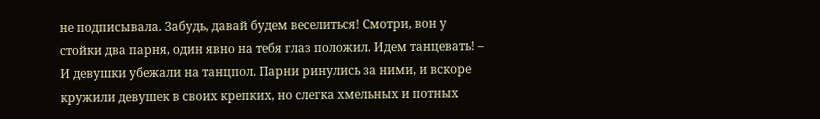не подписывала. Забудь, давай будем веселиться! Смотри, вон у стойки два парня, один явно на тебя глаз положил. Идем танцевать! – И девушки убежали на танцпол. Парни ринулись за ними, и вскоре кружили девушек в своих крепких, но слегка хмельных и потных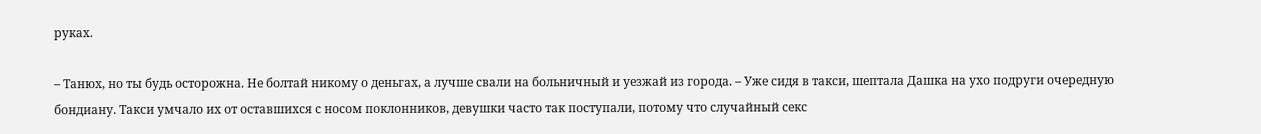руках.

– Танюх, но ты будь осторожна. Не болтай никому о деньгах, а лучше свали на больничный и уезжай из города. – Уже сидя в такси, шептала Дашка на ухо подруги очередную бондиану. Такси умчало их от оставшихся с носом поклонников, девушки часто так поступали, потому что случайный секс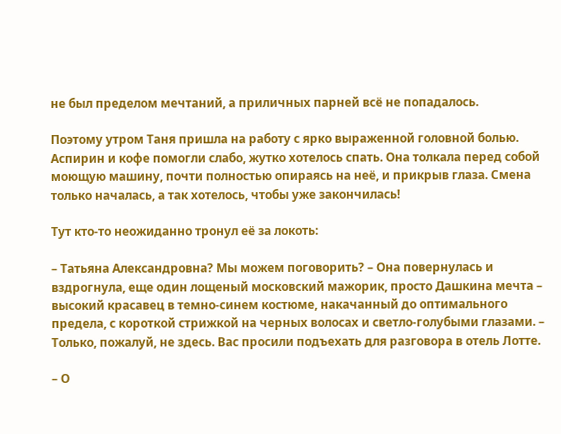не был пределом мечтаний, а приличных парней всё не попадалось.

Поэтому утром Таня пришла на работу с ярко выраженной головной болью. Аспирин и кофе помогли слабо, жутко хотелось спать. Она толкала перед собой моющую машину, почти полностью опираясь на неё, и прикрыв глаза. Смена только началась, а так хотелось, чтобы уже закончилась!

Тут кто-то неожиданно тронул её за локоть:

– Татьяна Александровна? Мы можем поговорить? – Она повернулась и вздрогнула, еще один лощеный московский мажорик, просто Дашкина мечта – высокий красавец в темно-синем костюме, накачанный до оптимального предела, с короткой стрижкой на черных волосах и светло-голубыми глазами. – Только, пожалуй, не здесь. Вас просили подъехать для разговора в отель Лотте.

– О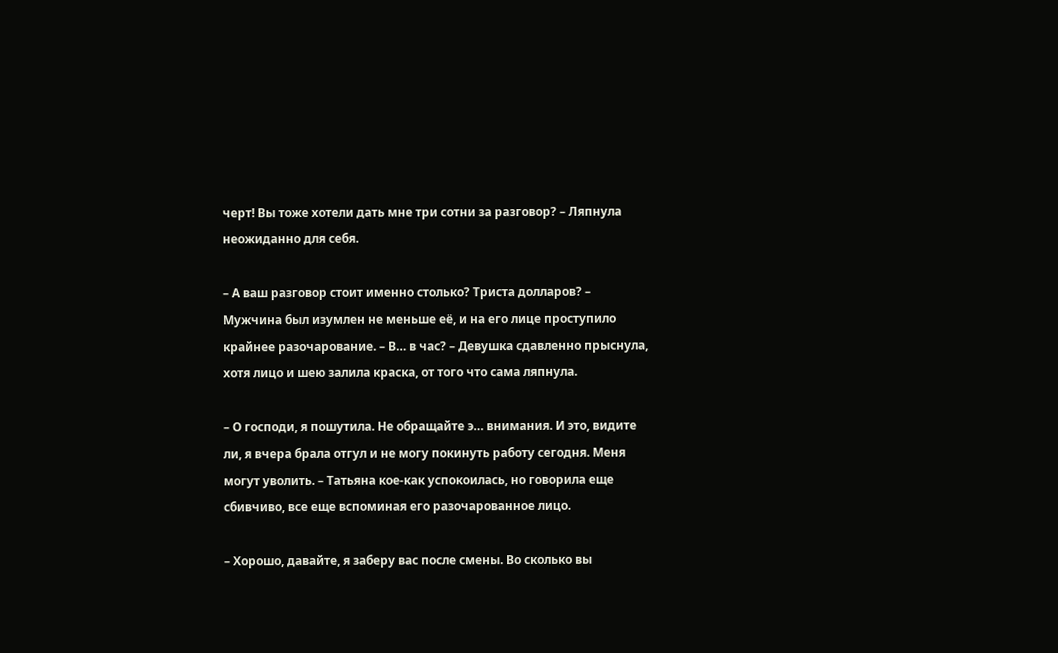черт! Вы тоже хотели дать мне три сотни за разговор? – Ляпнула неожиданно для себя.

– А ваш разговор стоит именно столько? Триста долларов? – Мужчина был изумлен не меньше её, и на его лице проступило крайнее разочарование. – В… в час? – Девушка сдавленно прыснула, хотя лицо и шею залила краска, от того что сама ляпнула.

– О господи, я пошутила. Не обращайте э… внимания. И это, видите ли, я вчера брала отгул и не могу покинуть работу сегодня. Меня могут уволить. – Татьяна кое-как успокоилась, но говорила еще сбивчиво, все еще вспоминая его разочарованное лицо.

– Хорошо, давайте, я заберу вас после смены. Во сколько вы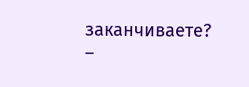заканчиваете? –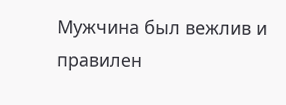Мужчина был вежлив и правилен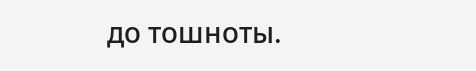до тошноты.